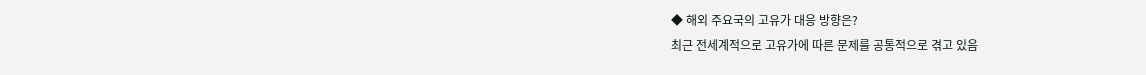◆ 해외 주요국의 고유가 대응 방향은?
최근 전세계적으로 고유가에 따른 문제를 공통적으로 겪고 있음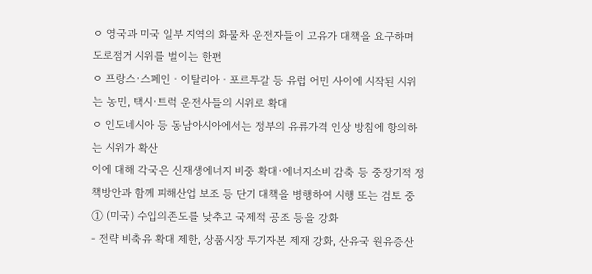ㅇ 영국과 미국 일부 지역의 화물차 운전자들이 고유가 대책을 요구하며 도로점거 시위를 벌이는 한편
ㅇ 프랑스·스페인ㆍ이탈리아ㆍ포르투갈 등 유럽 어민 사이에 시작된 시위는 농민, 택시·트럭 운전사들의 시위로 확대
ㅇ 인도네시아 등 동남아시아에서는 정부의 유류가격 인상 방침에 항의하는 시위가 확산
이에 대해 각국은 신재생에너지 비중 확대·에너지소비 감축 등 중장기적 정책방안과 함께 피해산업 보조 등 단기 대책을 병행하여 시행 또는 검토 중
① (미국) 수입의존도를 낮추고 국제적 공조 등을 강화
- 전략 비축유 확대 제한, 상품시장 투기자본 제재 강화, 산유국 원유증산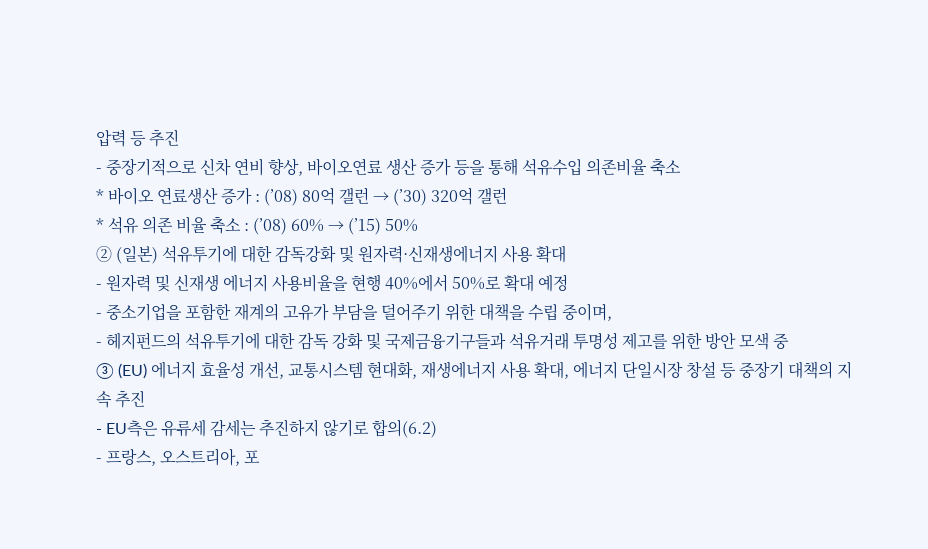압력 등 추진
- 중장기적으로 신차 연비 향상, 바이오연료 생산 증가 등을 통해 석유수입 의존비율 축소
* 바이오 연료생산 증가 : (’08) 80억 갤런 → (’30) 320억 갤런
* 석유 의존 비율 축소 : (’08) 60% → (’15) 50%
② (일본) 석유투기에 대한 감독강화 및 원자력·신재생에너지 사용 확대
- 원자력 및 신재생 에너지 사용비율을 현행 40%에서 50%로 확대 예정
- 중소기업을 포함한 재계의 고유가 부담을 덜어주기 위한 대책을 수립 중이며,
- 헤지펀드의 석유투기에 대한 감독 강화 및 국제금융기구들과 석유거래 투명성 제고를 위한 방안 모색 중
③ (EU) 에너지 효율성 개선, 교통시스템 현대화, 재생에너지 사용 확대, 에너지 단일시장 창설 등 중장기 대책의 지속 추진
- EU측은 유류세 감세는 추진하지 않기로 합의(6.2)
- 프랑스, 오스트리아, 포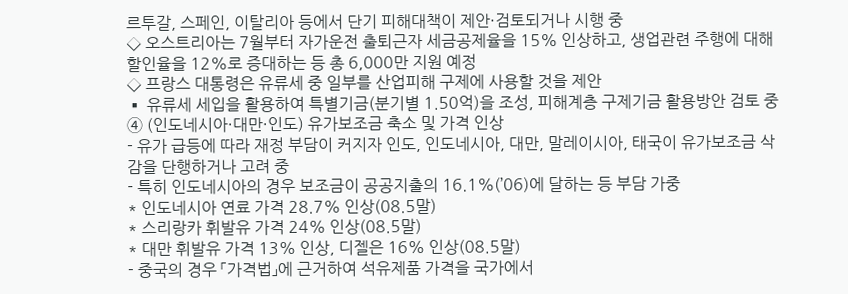르투갈, 스페인, 이탈리아 등에서 단기 피해대책이 제안·검토되거나 시행 중
◇ 오스트리아는 7월부터 자가운전 출퇴근자 세금공제율을 15% 인상하고, 생업관련 주행에 대해 할인율을 12%로 증대하는 등 총 6,000만 지원 예정
◇ 프랑스 대통령은 유류세 중 일부를 산업피해 구제에 사용할 것을 제안
▪ 유류세 세입을 활용하여 특별기금(분기별 1.50억)을 조성, 피해계층 구제기금 활용방안 검토 중
④ (인도네시아·대만·인도) 유가보조금 축소 및 가격 인상
- 유가 급등에 따라 재정 부담이 커지자 인도, 인도네시아, 대만, 말레이시아, 태국이 유가보조금 삭감을 단행하거나 고려 중
- 특히 인도네시아의 경우 보조금이 공공지출의 16.1%(’06)에 달하는 등 부담 가중
* 인도네시아 연료 가격 28.7% 인상(08.5말)
* 스리랑카 휘발유 가격 24% 인상(08.5말)
* 대만 휘발유 가격 13% 인상, 디젤은 16% 인상(08.5말)
- 중국의 경우 「가격법」에 근거하여 석유제품 가격을 국가에서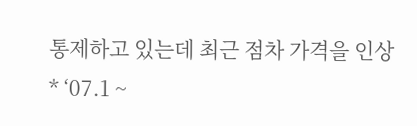통제하고 있는데 최근 점차 가격을 인상
* ‘07.1 ~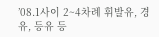’08.1사이 2~4차례 휘발유, 경유, 등유 등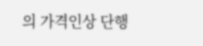의 가격인상 단행